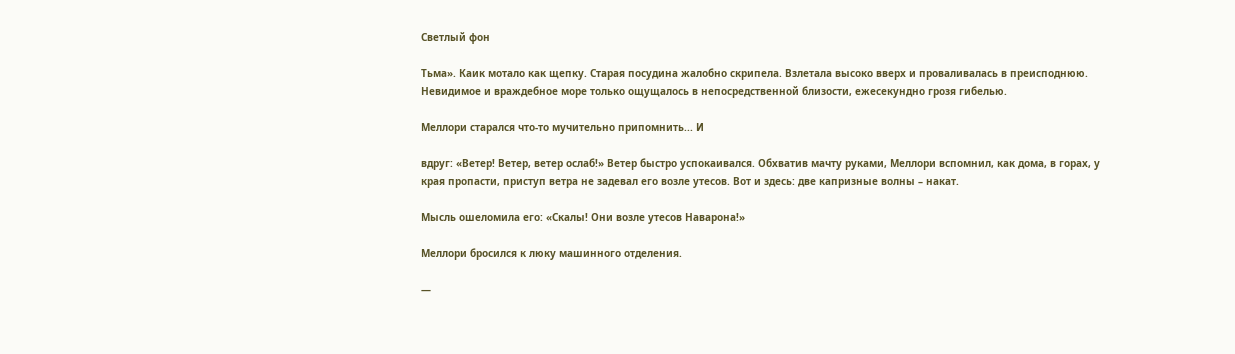Светлый фон

Тьма». Каик мотало как щепку. Старая посудина жалобно скрипела. Взлетала высоко вверх и проваливалась в преисподнюю. Невидимое и враждебное море только ощущалось в непосредственной близости, ежесекундно грозя гибелью.

Меллори старался что-то мучительно припомнить... И

вдруг: «Ветер! Ветер, ветер ослаб!» Ветер быстро успокаивался. Обхватив мачту руками, Меллори вспомнил, как дома, в горах, у края пропасти, приступ ветра не задевал его возле утесов. Вот и здесь: две капризные волны – накат.

Мысль ошеломила его: «Скалы! Они возле утесов Наварона!»

Меллори бросился к люку машинного отделения.

—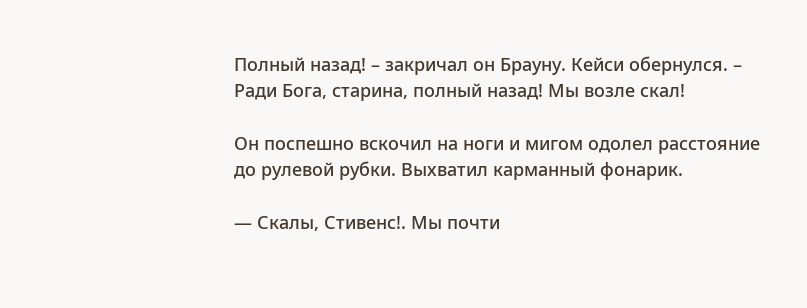Полный назад! – закричал он Брауну. Кейси обернулся. – Ради Бога, старина, полный назад! Мы возле скал!

Он поспешно вскочил на ноги и мигом одолел расстояние до рулевой рубки. Выхватил карманный фонарик.

— Скалы, Стивенс!. Мы почти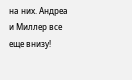на них. Андреа и Миллер все еще внизу!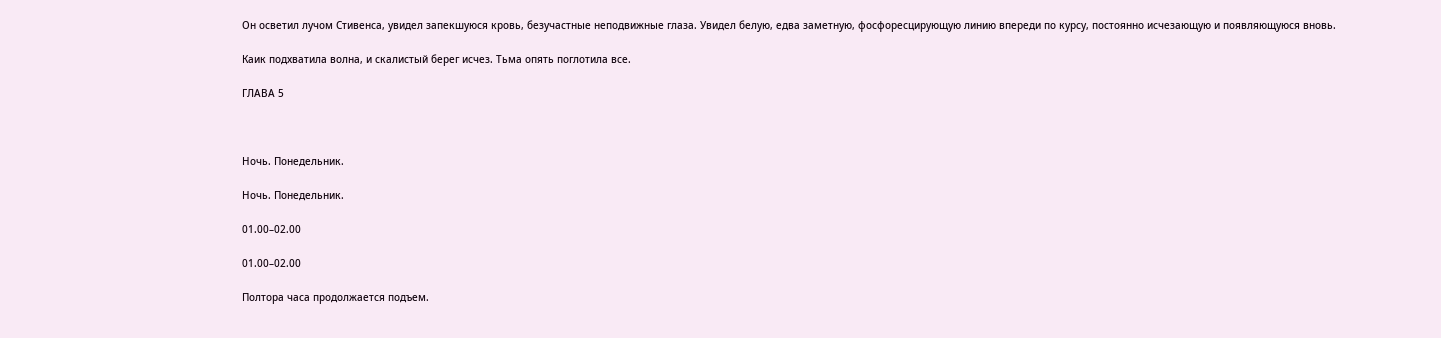Он осветил лучом Стивенса, увидел запекшуюся кровь, безучастные неподвижные глаза. Увидел белую, едва заметную, фосфоресцирующую линию впереди по курсу, постоянно исчезающую и появляющуюся вновь.

Каик подхватила волна, и скалистый берег исчез. Тьма опять поглотила все.

ГЛАВА 5



Ночь. Понедельник.

Ночь. Понедельник.

01.00–02.00

01.00–02.00

Полтора часа продолжается подъем.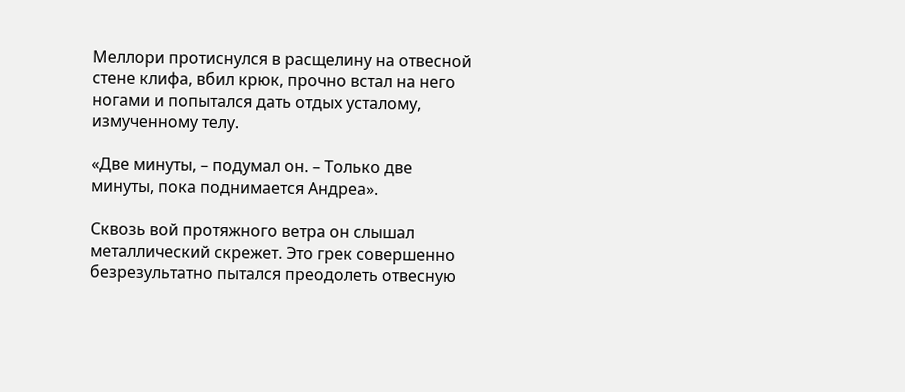Меллори протиснулся в расщелину на отвесной стене клифа, вбил крюк, прочно встал на него ногами и попытался дать отдых усталому, измученному телу.

«Две минуты, – подумал он. – Только две минуты, пока поднимается Андреа».

Сквозь вой протяжного ветра он слышал металлический скрежет. Это грек совершенно безрезультатно пытался преодолеть отвесную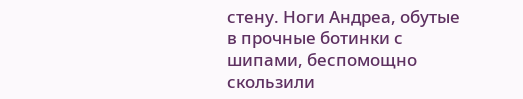стену. Ноги Андреа, обутые в прочные ботинки с шипами, беспомощно скользили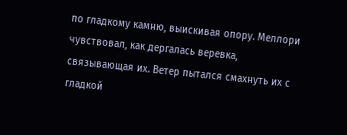по гладкому камню, выискивая опору. Меллори чувствовал, как дергалась веревка, связывающая их. Ветер пытался смахнуть их с гладкой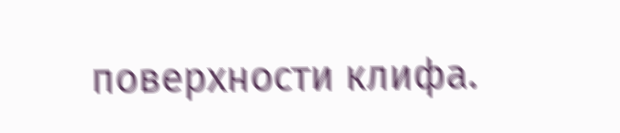поверхности клифа.